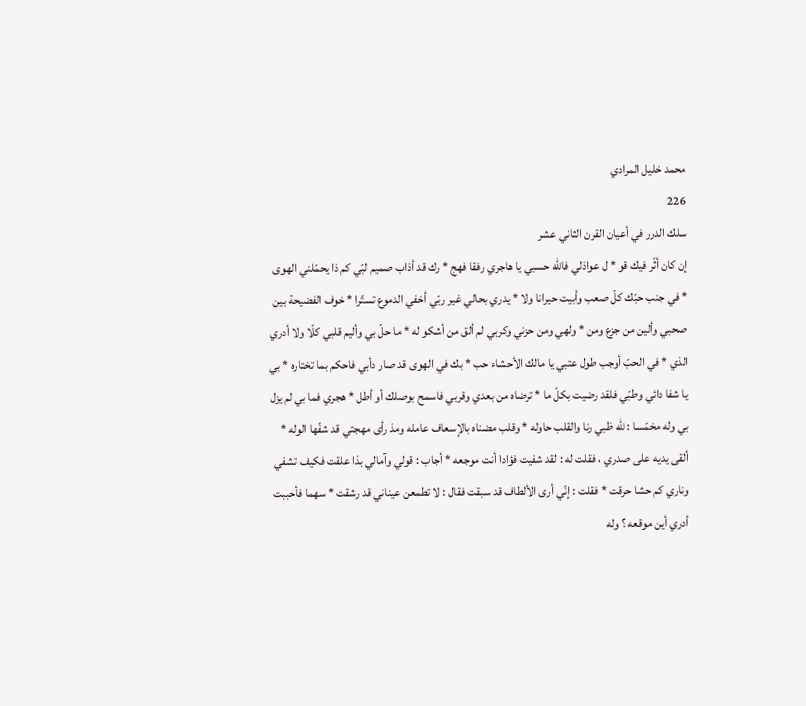محمد خليل المرادي
226
سلك الدرر في أعيان القرن الثاني عشر
إن كان أثّر فيك قو * ل عواذلي فاللّه حسبي يا هاجري رفقا فهج * رك قد أذاب صميم لبّي كم ذا يحمّلني الهوى * في جنب حبّك كلّ صعب وأبيت حيرانا ولا * يدري بحالي غير ربّي أخفي الدموع تستّرا * خوف الفضيحة بين صحبي وألين من جزع ومن * ولهي ومن حزني وكربي لم ألق من أشكو له * ما حلّ بي وأليم قلبي كلّا ولا أدري الذي * في الحبّ أوجب طول عتبي يا مالك الأحشاء حب * بك في الهوى قد صار دأبي فاحكم بما تختاره * بي يا شفا دائي وطبّي فلقد رضيت بكلّ ما * ترضاه من بعدي وقربي فاسمح بوصلك أو أطل * هجري فما بي لم يزل بي وله مخمّسا : للّه ظبي رنا والقلب حاوله * وقلب مضناه بالإسعاف عامله ومذ رأى مهجتي قد شفّها الوله * ألقى يديه على صدري ، فقلت له : لقد شفيت فؤادا أنت موجعه * أجاب : قولي وآمالي بذا علقت فكيف تشفي وناري كم حشا حرقت * فقلت : إنّي أرى الألطاف قد سبقت فقال : لا تطمعن عيناني قد رشقت * سهما فأحببت أدري أين موقعه ؟ وله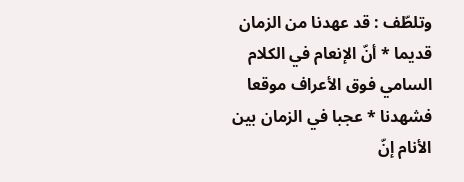وتلطّف : قد عهدنا من الزمان قديما * أنّ الإنعام في الكلام السامي فوق الأعراف موقعا فشهدنا * عجبا في الزمان بين الأنام إنّ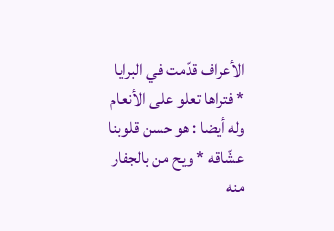الأعراف قدّمت في البرايا * فتراها تعلو على الأنعام وله أيضا : هو حسن قلوبنا عشّاقه * ويح من بالجفار منه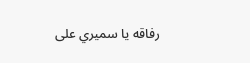رفاقه يا سميري على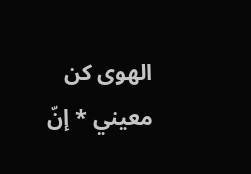الهوى كن معيني * إنّ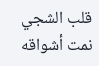قلب الشجي نمت أشواقه